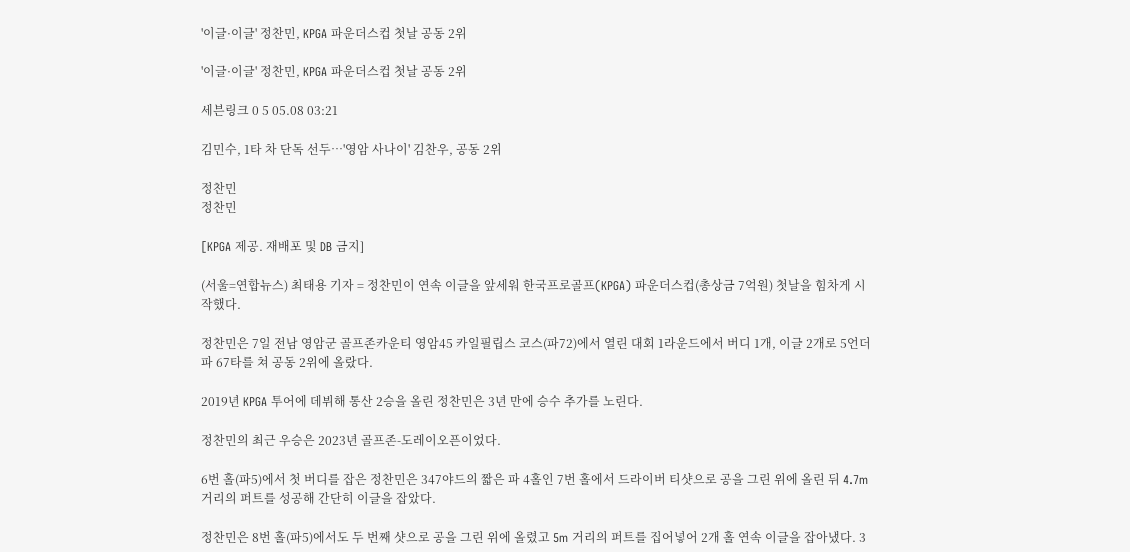'이글·이글' 정찬민, KPGA 파운더스컵 첫날 공동 2위

'이글·이글' 정찬민, KPGA 파운더스컵 첫날 공동 2위

세븐링크 0 5 05.08 03:21

김민수, 1타 차 단독 선두…'영암 사나이' 김찬우, 공동 2위

정찬민
정찬민

[KPGA 제공. 재배포 및 DB 금지]

(서울=연합뉴스) 최태용 기자 = 정찬민이 연속 이글을 앞세워 한국프로골프(KPGA) 파운더스컵(총상금 7억원) 첫날을 힘차게 시작했다.

정찬민은 7일 전남 영암군 골프존카운티 영암45 카일필립스 코스(파72)에서 열린 대회 1라운드에서 버디 1개, 이글 2개로 5언더파 67타를 쳐 공동 2위에 올랐다.

2019년 KPGA 투어에 데뷔해 통산 2승을 올린 정찬민은 3년 만에 승수 추가를 노린다.

정찬민의 최근 우승은 2023년 골프존-도레이오픈이었다.

6번 홀(파5)에서 첫 버디를 잡은 정찬민은 347야드의 짧은 파 4홀인 7번 홀에서 드라이버 티샷으로 공을 그린 위에 올린 뒤 4.7m 거리의 퍼트를 성공해 간단히 이글을 잡았다.

정찬민은 8번 홀(파5)에서도 두 번째 샷으로 공을 그린 위에 올렸고 5m 거리의 퍼트를 집어넣어 2개 홀 연속 이글을 잡아냈다. 3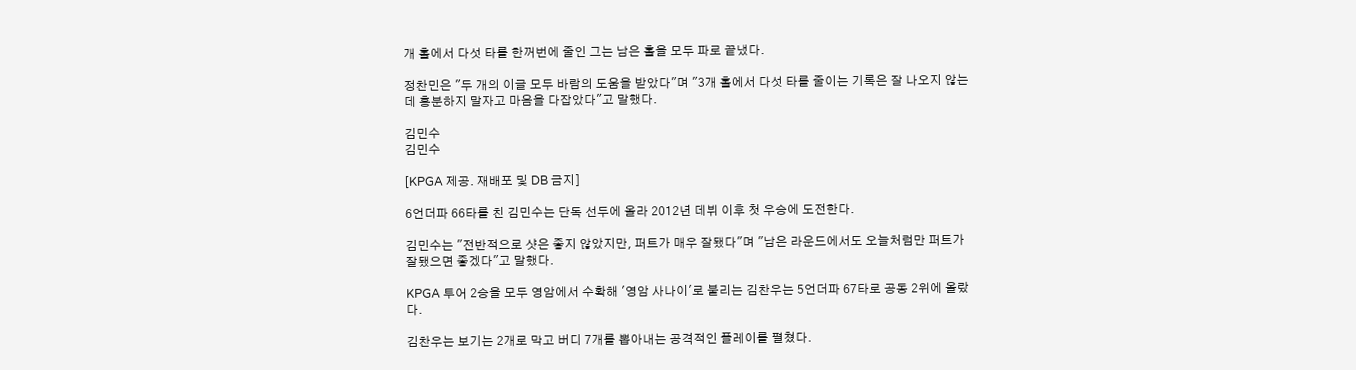개 홀에서 다섯 타를 한꺼번에 줄인 그는 남은 홀을 모두 파로 끝냈다.

정찬민은 "두 개의 이글 모두 바람의 도움을 받았다"며 "3개 홀에서 다섯 타를 줄이는 기록은 잘 나오지 않는데 흥분하지 말자고 마음을 다잡았다"고 말했다.

김민수
김민수

[KPGA 제공. 재배포 및 DB 금지]

6언더파 66타를 친 김민수는 단독 선두에 올라 2012년 데뷔 이후 첫 우승에 도전한다.

김민수는 "전반적으로 샷은 좋지 않았지만, 퍼트가 매우 잘됐다"며 "남은 라운드에서도 오늘처럼만 퍼트가 잘됐으면 좋겠다"고 말했다.

KPGA 투어 2승을 모두 영암에서 수확해 '영암 사나이'로 불리는 김찬우는 5언더파 67타로 공동 2위에 올랐다.

김찬우는 보기는 2개로 막고 버디 7개를 뽑아내는 공격적인 플레이를 펼쳤다.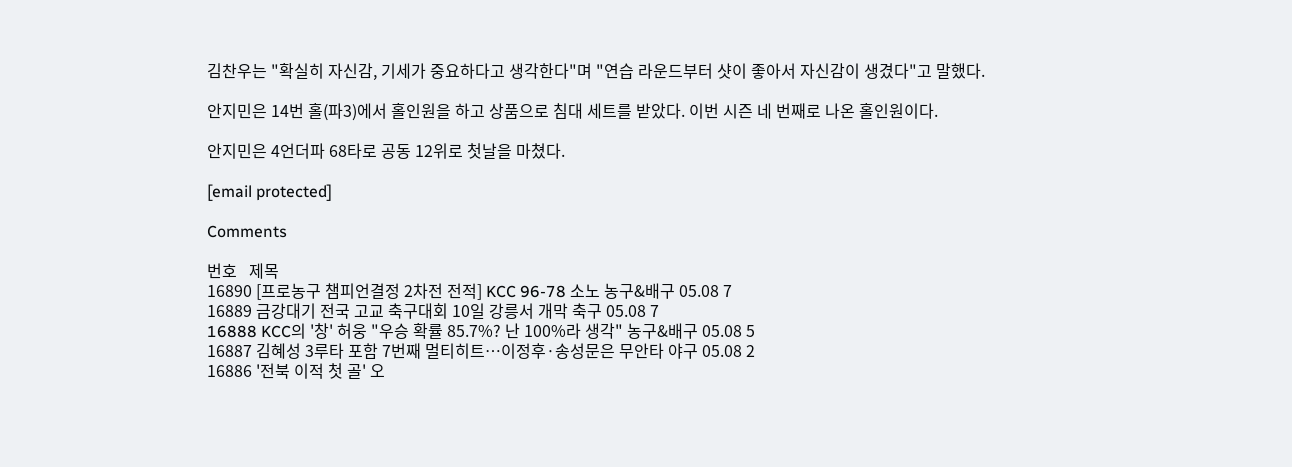김찬우는 "확실히 자신감, 기세가 중요하다고 생각한다"며 "연습 라운드부터 샷이 좋아서 자신감이 생겼다"고 말했다.

안지민은 14번 홀(파3)에서 홀인원을 하고 상품으로 침대 세트를 받았다. 이번 시즌 네 번째로 나온 홀인원이다.

안지민은 4언더파 68타로 공동 12위로 첫날을 마쳤다.

[email protected]

Comments

번호   제목
16890 [프로농구 챔피언결정 2차전 전적] KCC 96-78 소노 농구&배구 05.08 7
16889 금강대기 전국 고교 축구대회 10일 강릉서 개막 축구 05.08 7
16888 KCC의 '창' 허웅 "우승 확률 85.7%? 난 100%라 생각" 농구&배구 05.08 5
16887 김혜성 3루타 포함 7번째 멀티히트…이정후·송성문은 무안타 야구 05.08 2
16886 '전북 이적 첫 골' 오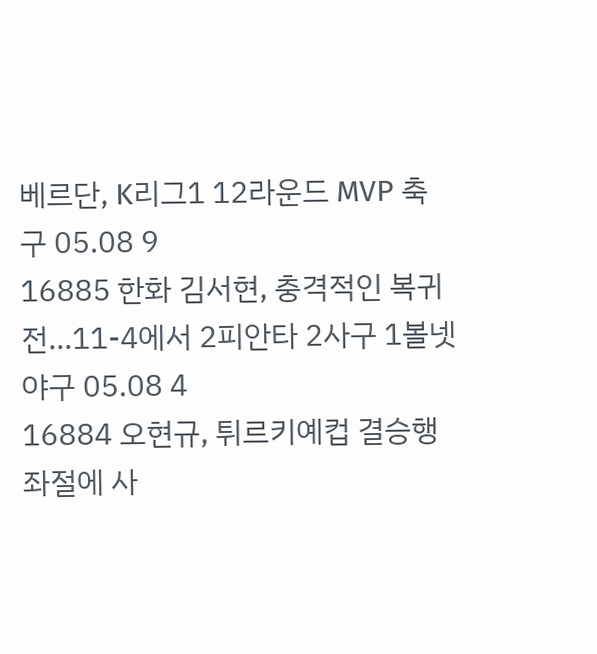베르단, K리그1 12라운드 MVP 축구 05.08 9
16885 한화 김서현, 충격적인 복귀전…11-4에서 2피안타 2사구 1볼넷 야구 05.08 4
16884 오현규, 튀르키예컵 결승행 좌절에 사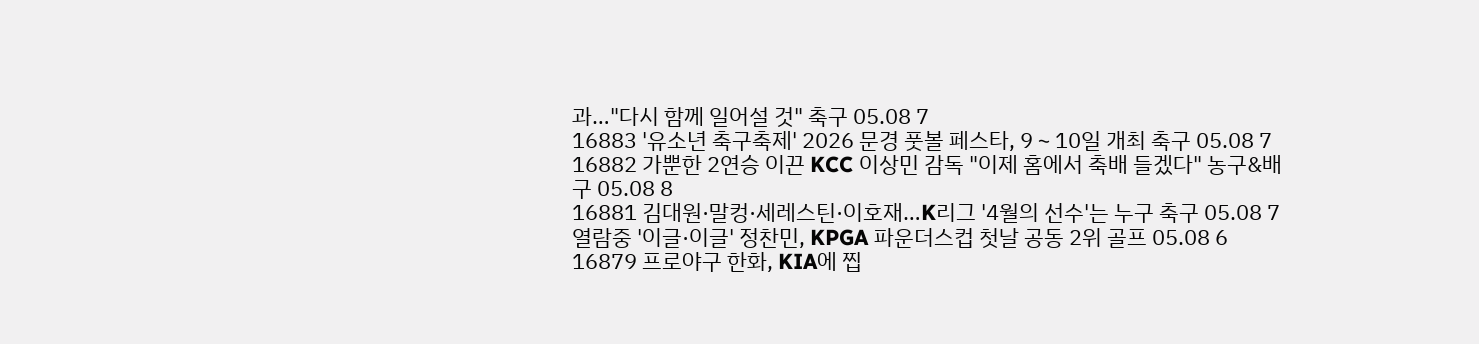과…"다시 함께 일어설 것" 축구 05.08 7
16883 '유소년 축구축제' 2026 문경 풋볼 페스타, 9∼10일 개최 축구 05.08 7
16882 가뿐한 2연승 이끈 KCC 이상민 감독 "이제 홈에서 축배 들겠다" 농구&배구 05.08 8
16881 김대원·말컹·세레스틴·이호재…K리그 '4월의 선수'는 누구 축구 05.08 7
열람중 '이글·이글' 정찬민, KPGA 파운더스컵 첫날 공동 2위 골프 05.08 6
16879 프로야구 한화, KIA에 찝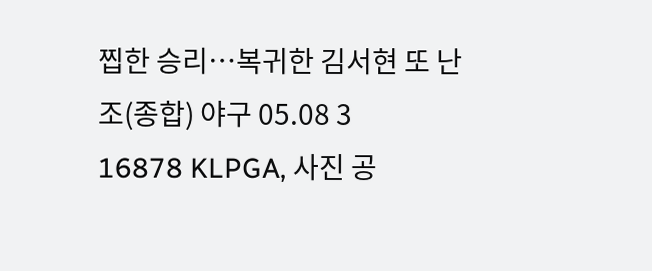찝한 승리…복귀한 김서현 또 난조(종합) 야구 05.08 3
16878 KLPGA, 사진 공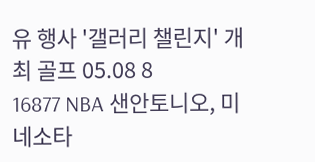유 행사 '갤러리 챌린지' 개최 골프 05.08 8
16877 NBA 샌안토니오, 미네소타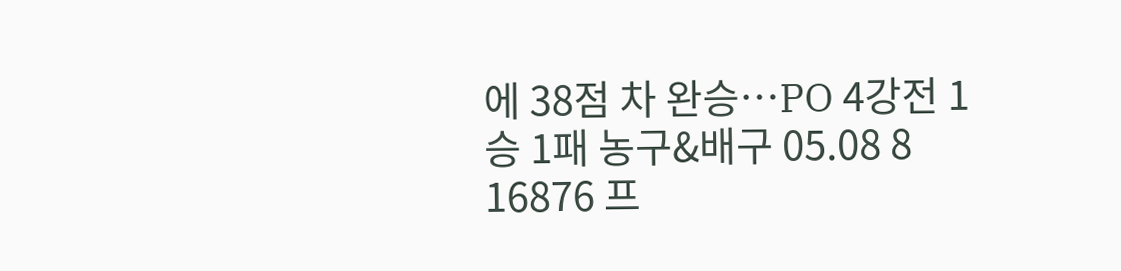에 38점 차 완승…PO 4강전 1승 1패 농구&배구 05.08 8
16876 프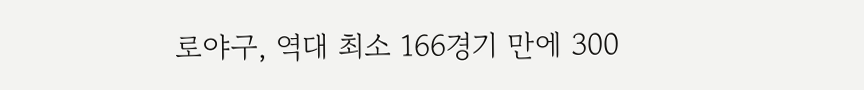로야구, 역대 최소 166경기 만에 300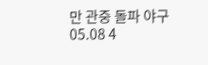만 관중 돌파 야구 05.08 4